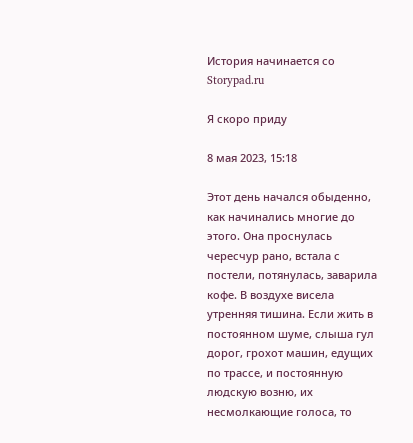История начинается со Storypad.ru

Я скоро приду

8 мая 2023, 15:18

Этот день начался обыденно, как начинались многие до этого. Она проснулась чересчур рано, встала с постели, потянулась, заварила кофе. В воздухе висела утренняя тишина. Если жить в постоянном шуме, слыша гул дорог, грохот машин, едущих по трассе, и постоянную людскую возню, их несмолкающие голоса, то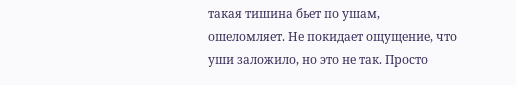такая тишина бьет по ушам, ошеломляет. Не покидает ощущение, что уши заложило, но это не так. Просто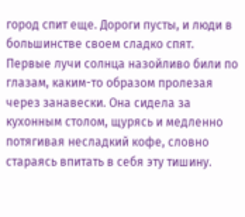город спит еще. Дороги пусты, и люди в большинстве своем сладко спят. Первые лучи солнца назойливо били по глазам, каким-то образом пролезая через занавески. Она сидела за кухонным столом, щурясь и медленно потягивая несладкий кофе, словно стараясь впитать в себя эту тишину.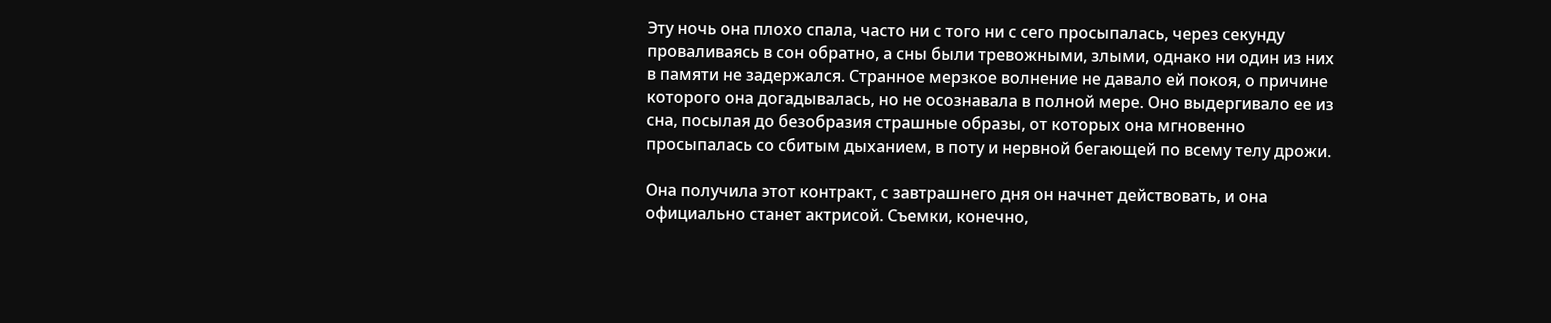Эту ночь она плохо спала, часто ни с того ни с сего просыпалась, через секунду проваливаясь в сон обратно, а сны были тревожными, злыми, однако ни один из них в памяти не задержался. Странное мерзкое волнение не давало ей покоя, о причине которого она догадывалась, но не осознавала в полной мере. Оно выдергивало ее из сна, посылая до безобразия страшные образы, от которых она мгновенно просыпалась со сбитым дыханием, в поту и нервной бегающей по всему телу дрожи.

Она получила этот контракт, с завтрашнего дня он начнет действовать, и она официально станет актрисой. Съемки, конечно,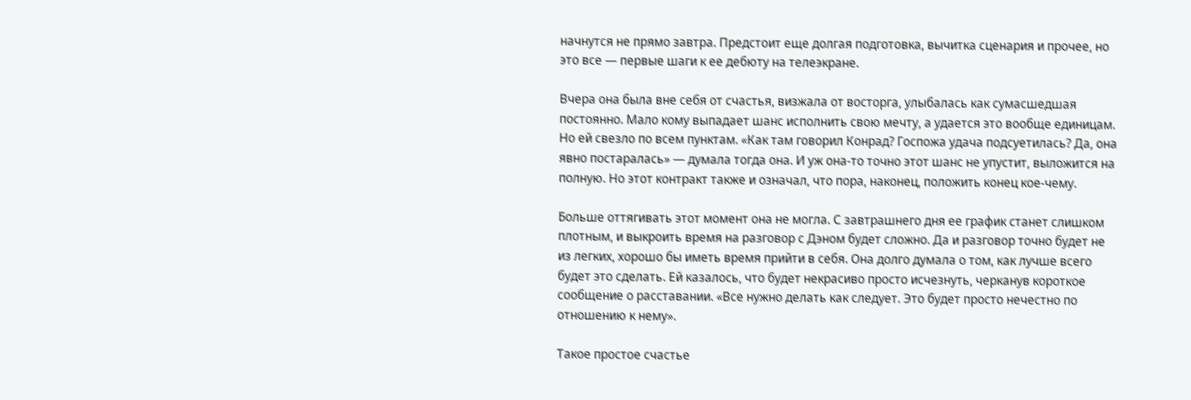начнутся не прямо завтра. Предстоит еще долгая подготовка, вычитка сценария и прочее, но это все — первые шаги к ее дебюту на телеэкране.

Вчера она была вне себя от счастья, визжала от восторга, улыбалась как сумасшедшая постоянно. Мало кому выпадает шанс исполнить свою мечту, а удается это вообще единицам. Но ей свезло по всем пунктам. «Как там говорил Конрад? Госпожа удача подсуетилась? Да, она явно постаралась» — думала тогда она. И уж она-то точно этот шанс не упустит, выложится на полную. Но этот контракт также и означал, что пора, наконец, положить конец кое-чему.

Больше оттягивать этот момент она не могла. С завтрашнего дня ее график станет слишком плотным, и выкроить время на разговор с Дэном будет сложно. Да и разговор точно будет не из легких, хорошо бы иметь время прийти в себя. Она долго думала о том, как лучше всего будет это сделать. Ей казалось, что будет некрасиво просто исчезнуть, черканув короткое сообщение о расставании. «Все нужно делать как следует. Это будет просто нечестно по отношению к нему».

Такое простое счастье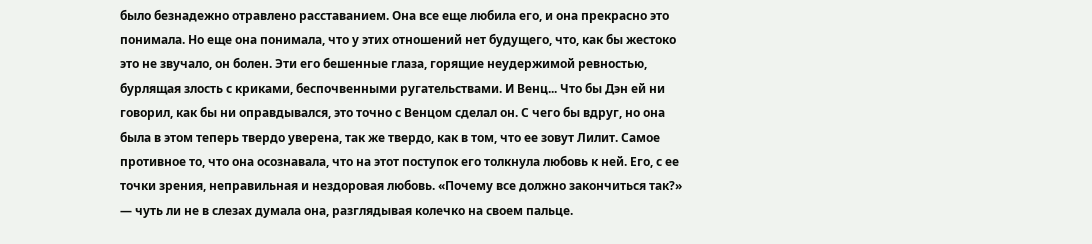было безнадежно отравлено расставанием. Она все еще любила его, и она прекрасно это понимала. Но еще она понимала, что у этих отношений нет будущего, что, как бы жестоко это не звучало, он болен. Эти его бешенные глаза, горящие неудержимой ревностью, бурлящая злость с криками, беспочвенными ругательствами. И Венц... Что бы Дэн ей ни говорил, как бы ни оправдывался, это точно с Венцом сделал он. С чего бы вдруг, но она была в этом теперь твердо уверена, так же твердо, как в том, что ее зовут Лилит. Самое противное то, что она осознавала, что на этот поступок его толкнула любовь к ней. Его, с ее точки зрения, неправильная и нездоровая любовь. «Почему все должно закончиться так?» — чуть ли не в слезах думала она, разглядывая колечко на своем пальце.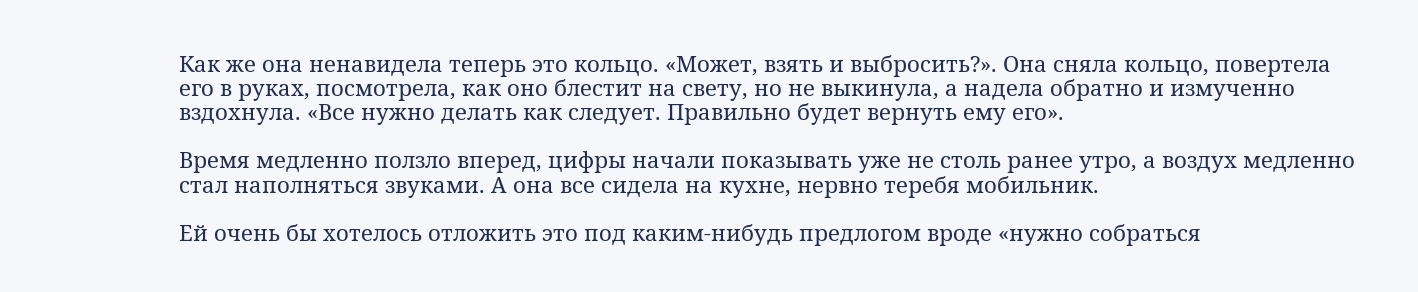Как же она ненавидела теперь это кольцо. «Может, взять и выбросить?». Она сняла кольцо, повертела его в руках, посмотрела, как оно блестит на свету, но не выкинула, а надела обратно и измученно вздохнула. «Все нужно делать как следует. Правильно будет вернуть ему его».

Время медленно ползло вперед, цифры начали показывать уже не столь ранее утро, а воздух медленно стал наполняться звуками. А она все сидела на кухне, нервно теребя мобильник.

Ей очень бы хотелось отложить это под каким-нибудь предлогом вроде «нужно собраться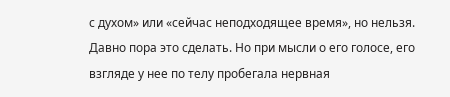с духом» или «сейчас неподходящее время», но нельзя. Давно пора это сделать. Но при мысли о его голосе, его взгляде у нее по телу пробегала нервная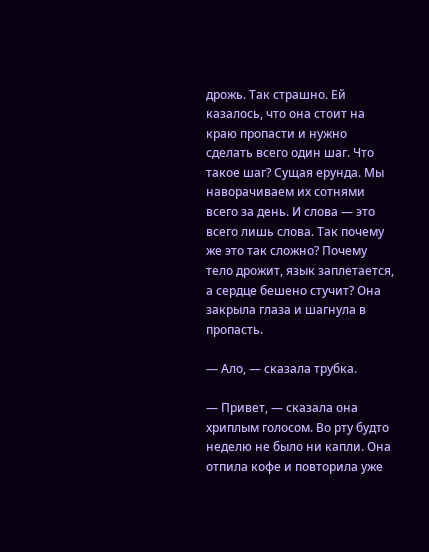дрожь. Так страшно. Ей казалось, что она стоит на краю пропасти и нужно сделать всего один шаг. Что такое шаг? Сущая ерунда. Мы наворачиваем их сотнями всего за день. И слова — это всего лишь слова. Так почему же это так сложно? Почему тело дрожит, язык заплетается, а сердце бешено стучит? Она закрыла глаза и шагнула в пропасть.

— Ало, — сказала трубка.

— Привет, — сказала она хриплым голосом. Во рту будто неделю не было ни капли. Она отпила кофе и повторила уже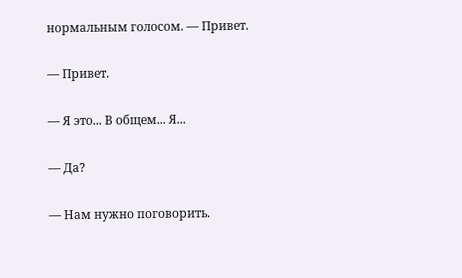нормальным голосом. — Привет.

— Привет.

— Я это... В общем... Я...

— Да?

— Нам нужно поговорить.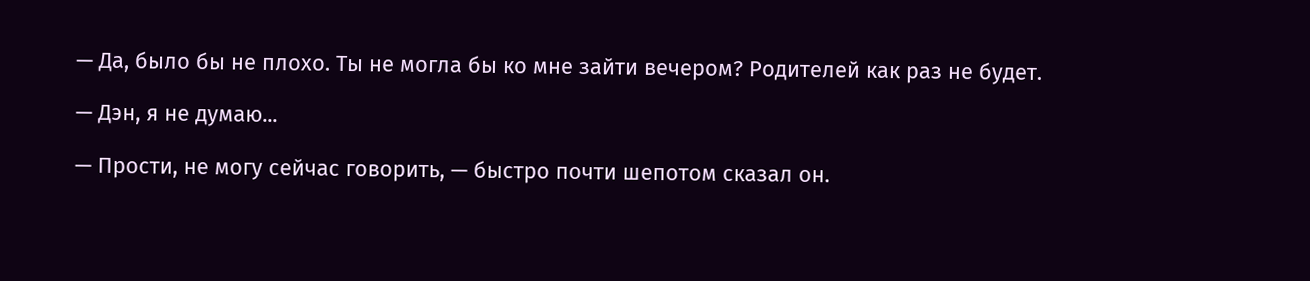— Да, было бы не плохо. Ты не могла бы ко мне зайти вечером? Родителей как раз не будет.

— Дэн, я не думаю...

— Прости, не могу сейчас говорить, — быстро почти шепотом сказал он.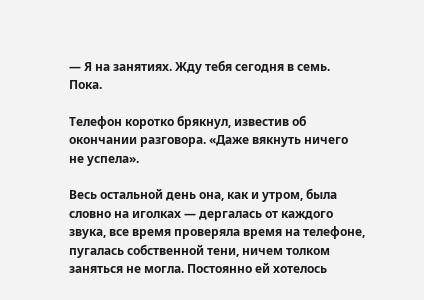— Я на занятиях. Жду тебя сегодня в семь. Пока.

Телефон коротко брякнул, известив об окончании разговора. «Даже вякнуть ничего не успела».

Весь остальной день она, как и утром, была словно на иголках — дергалась от каждого звука, все время проверяла время на телефоне, пугалась собственной тени, ничем толком заняться не могла. Постоянно ей хотелось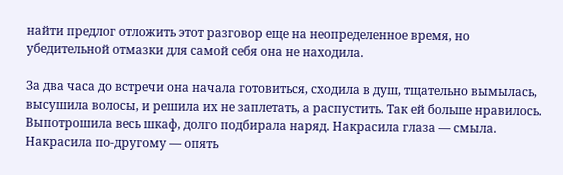найти предлог отложить этот разговор еще на неопределенное время, но убедительной отмазки для самой себя она не находила.

За два часа до встречи она начала готовиться, сходила в душ, тщательно вымылась, высушила волосы, и решила их не заплетать, а распустить. Так ей больше нравилось. Выпотрошила весь шкаф, долго подбирала наряд. Накрасила глаза — смыла. Накрасила по-другому — опять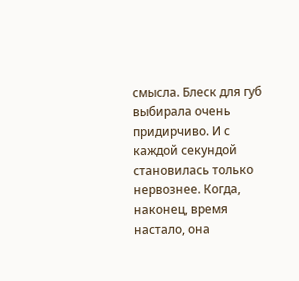смысла. Блеск для губ выбирала очень придирчиво. И с каждой секундой становилась только нервознее. Когда, наконец, время настало, она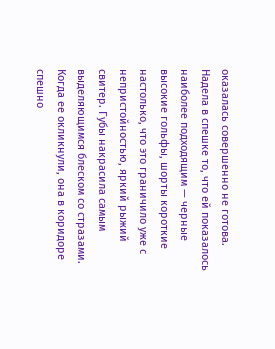оказалась совершенно не готова. Надела в спешке то, что ей показалось наиболее подходящим — черные высокие гольфы, шорты короткие настолько, что это граничило уже с непристойностью, яркий рыжий свитер. Губы накрасила самым выделяющимся блеском со стразами. Когда ее окликнули, она в коридоре спешно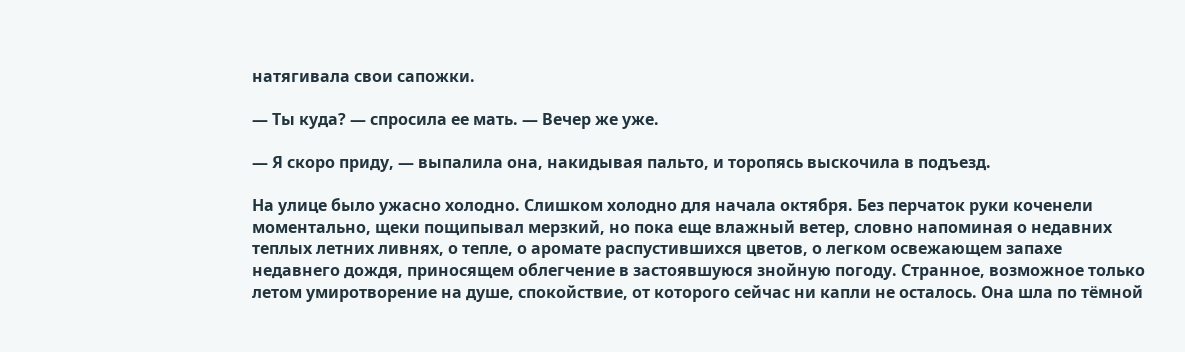натягивала свои сапожки.

— Ты куда? — спросила ее мать. — Вечер же уже.

— Я скоро приду, — выпалила она, накидывая пальто, и торопясь выскочила в подъезд.

На улице было ужасно холодно. Слишком холодно для начала октября. Без перчаток руки коченели моментально, щеки пощипывал мерзкий, но пока еще влажный ветер, словно напоминая о недавних теплых летних ливнях, о тепле, о аромате распустившихся цветов, о легком освежающем запахе недавнего дождя, приносящем облегчение в застоявшуюся знойную погоду. Странное, возможное только летом умиротворение на душе, спокойствие, от которого сейчас ни капли не осталось. Она шла по тёмной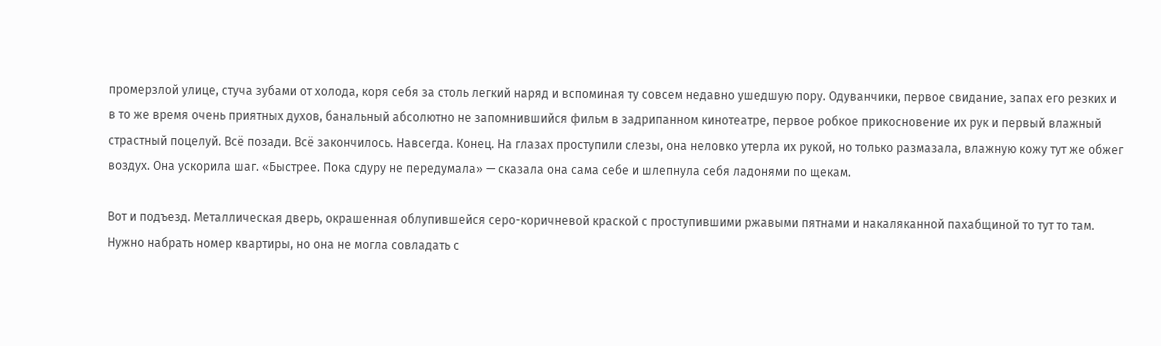промерзлой улице, стуча зубами от холода, коря себя за столь легкий наряд и вспоминая ту совсем недавно ушедшую пору. Одуванчики, первое свидание, запах его резких и в то же время очень приятных духов, банальный абсолютно не запомнившийся фильм в задрипанном кинотеатре, первое робкое прикосновение их рук и первый влажный страстный поцелуй. Всё позади. Всё закончилось. Навсегда. Конец. На глазах проступили слезы, она неловко утерла их рукой, но только размазала, влажную кожу тут же обжег воздух. Она ускорила шаг. «Быстрее. Пока сдуру не передумала» — сказала она сама себе и шлепнула себя ладонями по щекам.

Вот и подъезд. Металлическая дверь, окрашенная облупившейся серо-коричневой краской с проступившими ржавыми пятнами и накаляканной пахабщиной то тут то там. Нужно набрать номер квартиры, но она не могла совладать с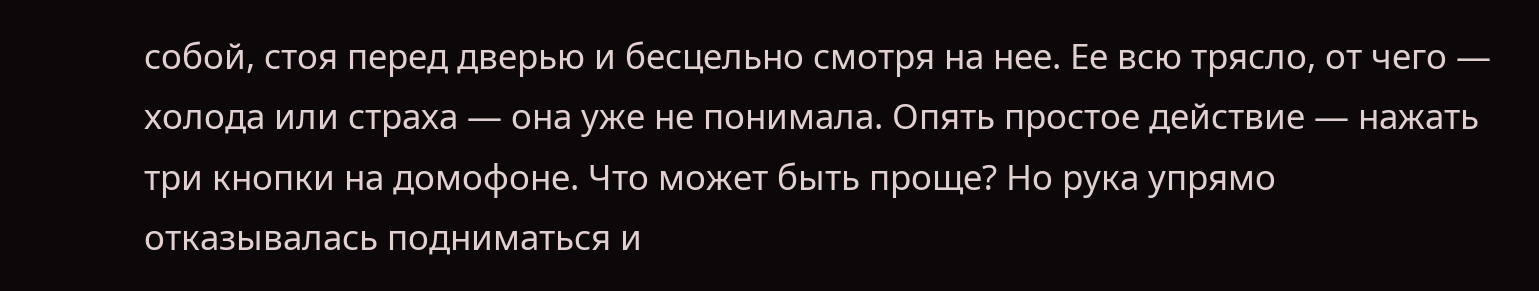собой, стоя перед дверью и бесцельно смотря на нее. Ее всю трясло, от чего — холода или страха — она уже не понимала. Опять простое действие — нажать три кнопки на домофоне. Что может быть проще? Но рука упрямо отказывалась подниматься и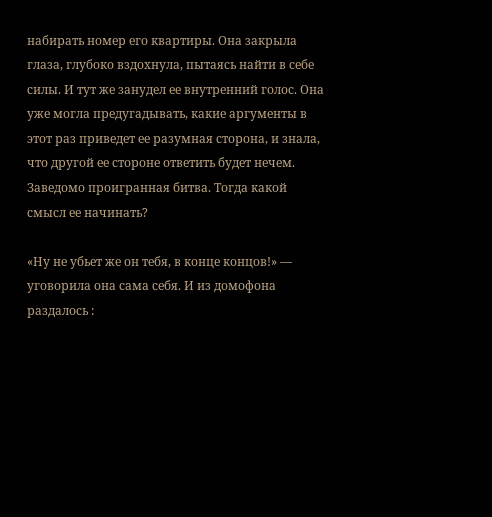набирать номер его квартиры. Она закрыла глаза, глубоко вздохнула, пытаясь найти в себе силы. И тут же занудел ее внутренний голос. Она уже могла предугадывать, какие аргументы в этот раз приведет ее разумная сторона, и знала, что другой ее стороне ответить будет нечем. Заведомо проигранная битва. Тогда какой смысл ее начинать?

«Ну не убьет же он тебя, в конце концов!» — уговорила она сама себя. И из домофона раздалось :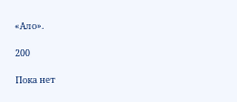«Ало».

200

Пока нет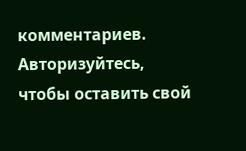комментариев. Авторизуйтесь, чтобы оставить свой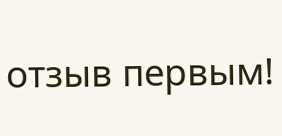отзыв первым!